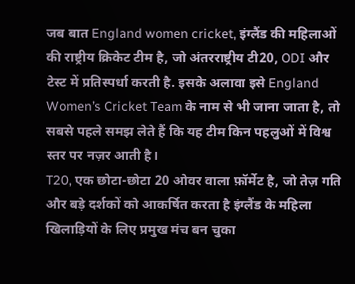जब बात England women cricket, इंग्लैंड की महिलाओं की राष्ट्रीय क्रिकेट टीम है, जो अंतरराष्ट्रीय टी20, ODI और टेस्ट में प्रतिस्पर्धा करती है. इसके अलावा इसे England Women’s Cricket Team के नाम से भी जाना जाता है, तो सबसे पहले समझ लेते हैं कि यह टीम किन पहलुओं में विश्व स्तर पर नज़र आती है।
T20, एक छोटा-छोटा 20 ओवर वाला फ़ॉर्मेट है, जो तेज़ गति और बड़े दर्शकों को आकर्षित करता है इंग्लैंड के महिला खिलाड़ियों के लिए प्रमुख मंच बन चुका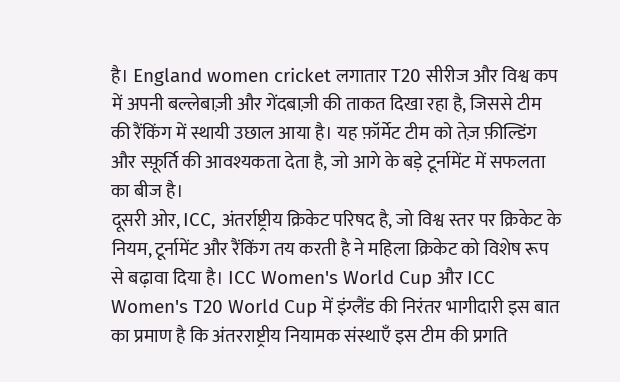है। England women cricket लगातार T20 सीरीज और विश्व कप में अपनी बल्लेबाज़ी और गेंदबाज़ी की ताकत दिखा रहा है, जिससे टीम की रैंकिंग में स्थायी उछाल आया है। यह फ़ॉर्मेट टीम को तेज़ फ़ील्डिंग और स्फ़ूर्ति की आवश्यकता देता है, जो आगे के बड़े टूर्नामेंट में सफलता का बीज है।
दूसरी ओर, ICC, अंतर्राष्ट्रीय क्रिकेट परिषद है, जो विश्व स्तर पर क्रिकेट के नियम, टूर्नामेंट और रैंकिंग तय करती है ने महिला क्रिकेट को विशेष रूप से बढ़ावा दिया है। ICC Women's World Cup और ICC Women's T20 World Cup में इंग्लैंड की निरंतर भागीदारी इस बात का प्रमाण है कि अंतरराष्ट्रीय नियामक संस्थाएँ इस टीम की प्रगति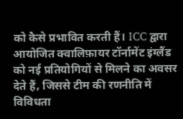को कैसे प्रभावित करती हैं। ICC द्वारा आयोजित क्वालिफ़ायर टॉर्नामेंट इंग्लैंड को नई प्रतियोगियों से मिलने का अवसर देते हैं, जिससे टीम की रणनीति में विविधता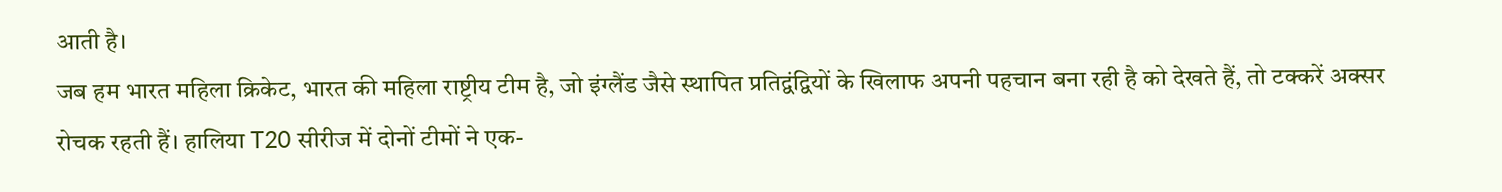आती है।
जब हम भारत महिला क्रिकेट, भारत की महिला राष्ट्रीय टीम है, जो इंग्लैंड जैसे स्थापित प्रतिद्वंद्वियों के खिलाफ अपनी पहचान बना रही है को देखते हैं, तो टक्करें अक्सर रोचक रहती हैं। हालिया T20 सीरीज में दोनों टीमों ने एक-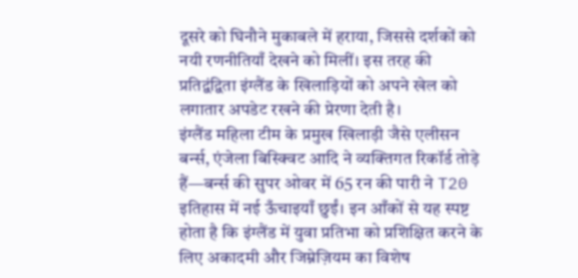दूसरे को घिनौने मुकाबले में हराया, जिससे दर्शकों को नयी रणनीतियाँ देखने को मिलीं। इस तरह की प्रतिद्वंद्विता इंग्लैंड के खिलाड़ियों को अपने खेल को लगातार अपडेट रखने की प्रेरणा देती है।
इंग्लैंड महिला टीम के प्रमुख खिलाड़ी जैसे एलीसन बर्न्स, एंजेला बिस्क्विट आदि ने व्यक्तिगत रिकॉर्ड तोड़े हैं—बर्न्स की सुपर ओवर में 65 रन की पारी ने T20 इतिहास में नई ऊँचाइयाँ छुईं। इन आँकों से यह स्पष्ट होता है कि इंग्लैंड में युवा प्रतिभा को प्रशिक्षित करने के लिए अकादमी और जिम्नेज़ियम का विशेष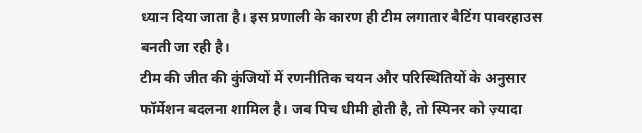ध्यान दिया जाता है। इस प्रणाली के कारण ही टीम लगातार बैटिंग पावरहाउस बनती जा रही है।
टीम की जीत की कुंजियों में रणनीतिक चयन और परिस्थितियों के अनुसार फॉर्मेशन बदलना शामिल है। जब पिच धीमी होती है, तो स्पिनर को ज़्यादा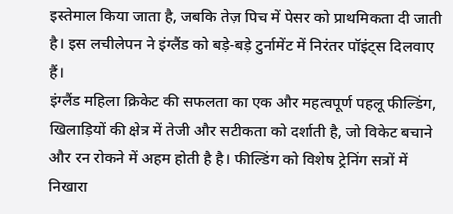इस्तेमाल किया जाता है, जबकि तेज़ पिच में पेसर को प्राथमिकता दी जाती है। इस लचीलेपन ने इंग्लैंड को बड़े‑बड़े टुर्नामेंट में निरंतर पॉइंट्स दिलवाए हैं।
इंग्लैंड महिला क्रिकेट की सफलता का एक और महत्वपूर्ण पहलू फील्डिंग, खिलाड़ियों की क्षेत्र में तेजी और सटीकता को दर्शाती है, जो विकेट बचाने और रन रोकने में अहम होती है है। फील्डिंग को विशेष ट्रेनिंग सत्रों में निखारा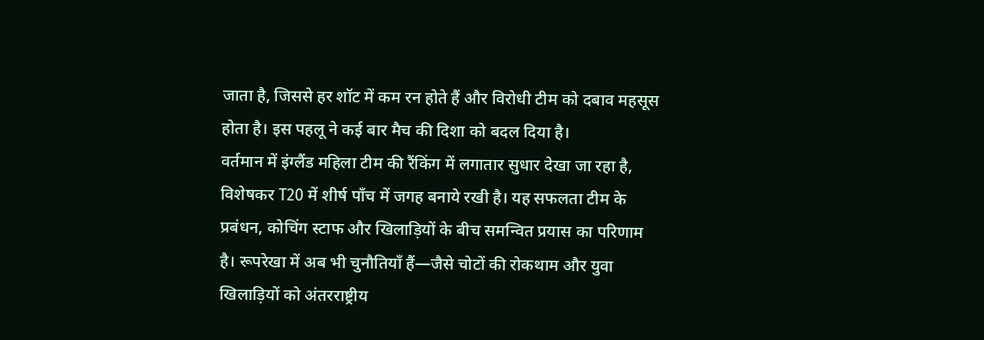जाता है, जिससे हर शॉट में कम रन होते हैं और विरोधी टीम को दबाव महसूस होता है। इस पहलू ने कई बार मैच की दिशा को बदल दिया है।
वर्तमान में इंग्लैंड महिला टीम की रैंकिंग में लगातार सुधार देखा जा रहा है, विशेषकर T20 में शीर्ष पाँच में जगह बनाये रखी है। यह सफलता टीम के प्रबंधन, कोचिंग स्टाफ और खिलाड़ियों के बीच समन्वित प्रयास का परिणाम है। रूपरेखा में अब भी चुनौतियाँ हैं—जैसे चोटों की रोकथाम और युवा खिलाड़ियों को अंतरराष्ट्रीय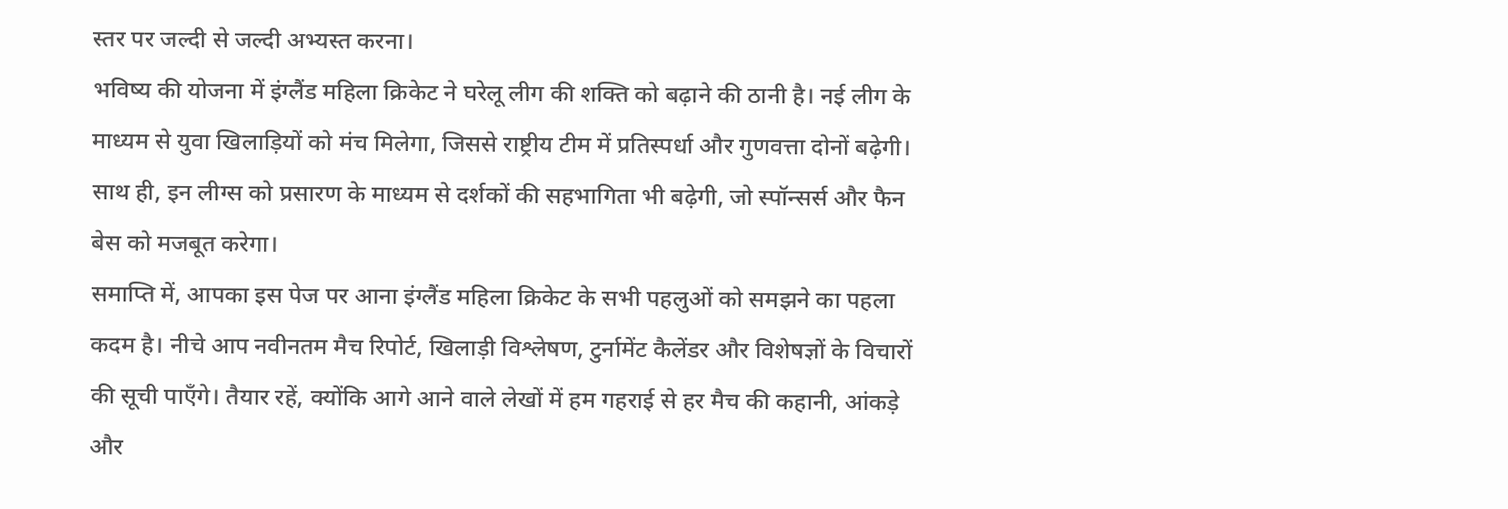स्तर पर जल्दी से जल्दी अभ्यस्त करना।
भविष्य की योजना में इंग्लैंड महिला क्रिकेट ने घरेलू लीग की शक्ति को बढ़ाने की ठानी है। नई लीग के माध्यम से युवा खिलाड़ियों को मंच मिलेगा, जिससे राष्ट्रीय टीम में प्रतिस्पर्धा और गुणवत्ता दोनों बढ़ेगी। साथ ही, इन लीग्स को प्रसारण के माध्यम से दर्शकों की सहभागिता भी बढ़ेगी, जो स्पॉन्सर्स और फैन बेस को मजबूत करेगा।
समाप्ति में, आपका इस पेज पर आना इंग्लैंड महिला क्रिकेट के सभी पहलुओं को समझने का पहला कदम है। नीचे आप नवीनतम मैच रिपोर्ट, खिलाड़ी विश्लेषण, टुर्नामेंट कैलेंडर और विशेषज्ञों के विचारों की सूची पाएँगे। तैयार रहें, क्योंकि आगे आने वाले लेखों में हम गहराई से हर मैच की कहानी, आंकड़े और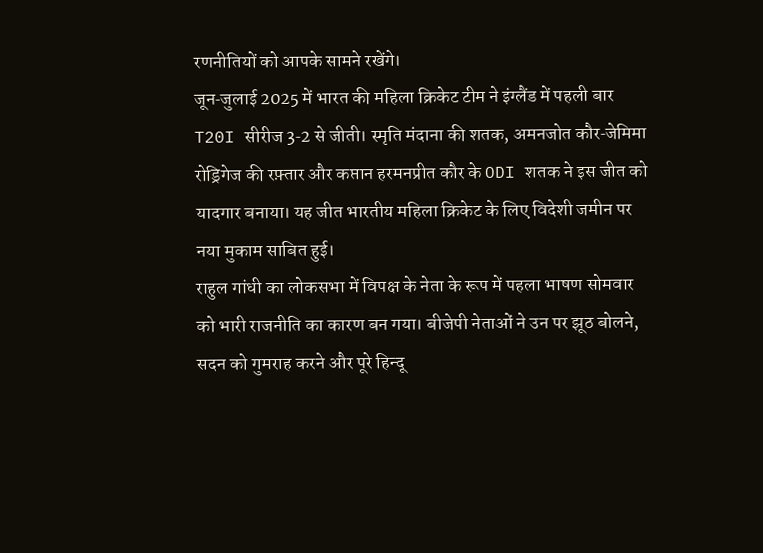रणनीतियों को आपके सामने रखेंगे।
जून‑जुलाई 2025 में भारत की महिला क्रिकेट टीम ने इंग्लैंड में पहली बार T20I सीरीज 3‑2 से जीती। स्मृति मंदाना की शतक, अमनजोत कौर‑जेमिमा रोड्रिगेज की रफ़्तार और कप्तान हरमनप्रीत कौर के ODI शतक ने इस जीत को यादगार बनाया। यह जीत भारतीय महिला क्रिकेट के लिए विदेशी जमीन पर नया मुकाम साबित हुई।
राहुल गांधी का लोकसभा में विपक्ष के नेता के रूप में पहला भाषण सोमवार को भारी राजनीति का कारण बन गया। बीजेपी नेताओं ने उन पर झूठ बोलने, सदन को गुमराह करने और पूरे हिन्दू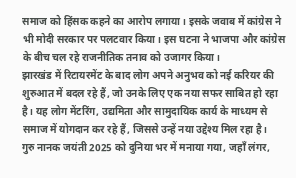समाज को हिंसक कहने का आरोप लगाया। इसके जवाब में कांग्रेस ने भी मोदी सरकार पर पलटवार किया। इस घटना ने भाजपा और कांग्रेस के बीच चल रहे राजनीतिक तनाव को उजागर किया।
झारखंड में रिटायरमेंट के बाद लोग अपने अनुभव को नई करियर की शुरुआत में बदल रहे हैं, जो उनके लिए एक नया सफर साबित हो रहा है। यह लोग मेंटरिंग, उद्यमिता और सामुदायिक कार्य के माध्यम से समाज में योगदान कर रहे हैं, जिससे उन्हें नया उद्देश्य मिल रहा है।
गुरु नानक जयंती 2025 को दुनिया भर में मनाया गया, जहाँ लंगर,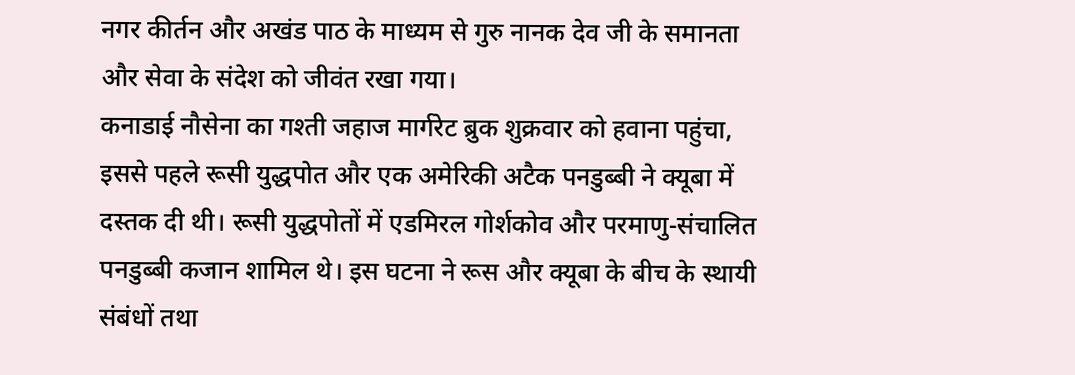नगर कीर्तन और अखंड पाठ के माध्यम से गुरु नानक देव जी के समानता और सेवा के संदेश को जीवंत रखा गया।
कनाडाई नौसेना का गश्ती जहाज मार्गरेट ब्रुक शुक्रवार को हवाना पहुंचा, इससे पहले रूसी युद्धपोत और एक अमेरिकी अटैक पनडुब्बी ने क्यूबा में दस्तक दी थी। रूसी युद्धपोतों में एडमिरल गोर्शकोव और परमाणु-संचालित पनडुब्बी कजान शामिल थे। इस घटना ने रूस और क्यूबा के बीच के स्थायी संबंधों तथा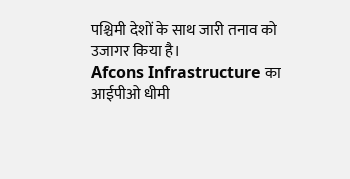पश्चिमी देशों के साथ जारी तनाव को उजागर किया है।
Afcons Infrastructure का आईपीओ धीमी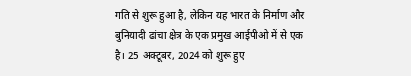गति से शुरू हुआ है, लेकिन यह भारत के निर्माण और बुनियादी ढांचा क्षेत्र के एक प्रमुख आईपीओ में से एक है। 25 अक्टूबर, 2024 को शुरू हुए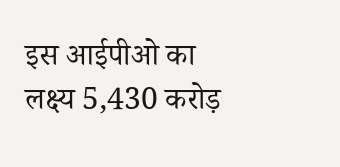इस आईपीओ का लक्ष्य 5,430 करोड़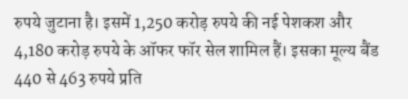रुपये जुटाना है। इसमें 1,250 करोड़ रुपये की नई पेशकश और 4,180 करोड़ रुपये के ऑफर फॉर सेल शामिल हैं। इसका मूल्य बैंड 440 से 463 रुपये प्रति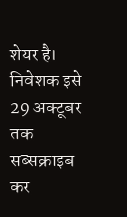शेयर है। निवेशक इसे 29 अक्टूबर तक सब्सक्राइब कर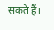सकते हैं।